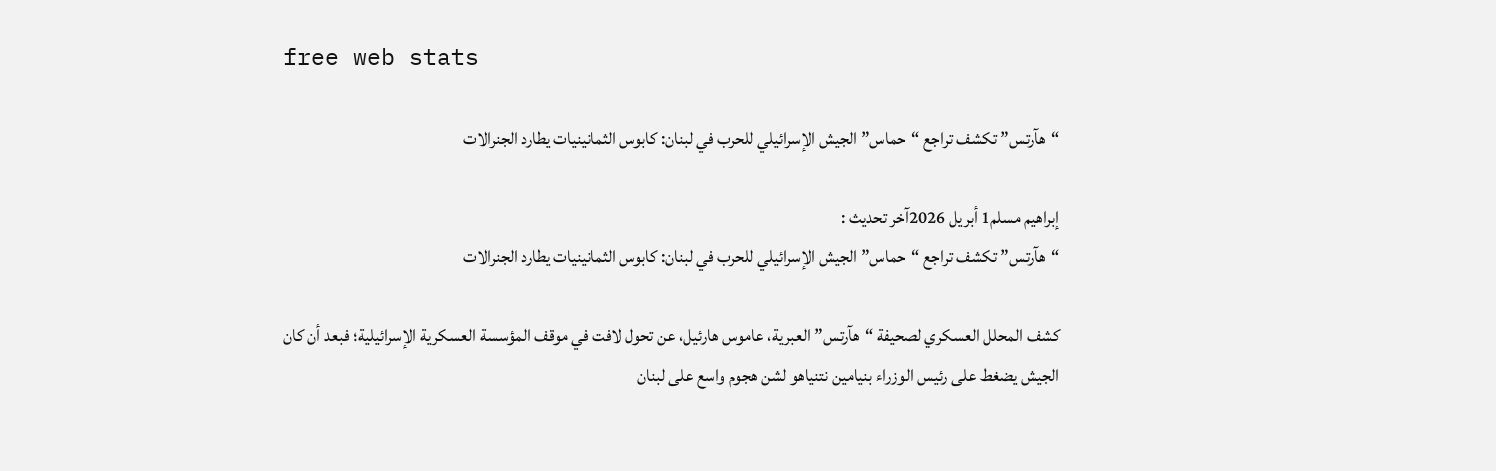free web stats

“هآرتس” تكشف تراجع “حماس” الجيش الإسرائيلي للحرب في لبنان: كابوس الثمانينيات يطارد الجنرالات

إبراهيم مسلم1 أبريل 2026آخر تحديث :
“هآرتس” تكشف تراجع “حماس” الجيش الإسرائيلي للحرب في لبنان: كابوس الثمانينيات يطارد الجنرالات

كشف المحلل العسكري لصحيفة “هآرتس” العبرية، عاموس هارئيل، عن تحول لافت في موقف المؤسسة العسكرية الإسرائيلية؛ فبعد أن كان الجيش يضغط على رئيس الوزراء بنيامين نتنياهو لشن هجوم واسع على لبنان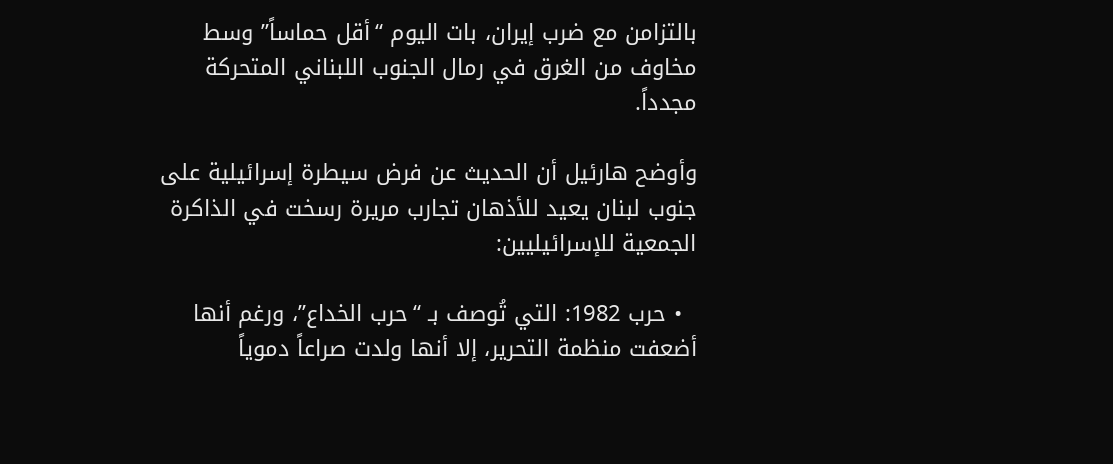بالتزامن مع ضرب إيران، بات اليوم “أقل حماساً” وسط مخاوف من الغرق في رمال الجنوب اللبناني المتحركة مجدداً.

وأوضح هارئيل أن الحديث عن فرض سيطرة إسرائيلية على جنوب لبنان يعيد للأذهان تجارب مريرة رسخت في الذاكرة الجمعية للإسرائيليين:

  • حرب 1982: التي تُوصف بـ “حرب الخداع”، ورغم أنها أضعفت منظمة التحرير، إلا أنها ولدت صراعاً دموياً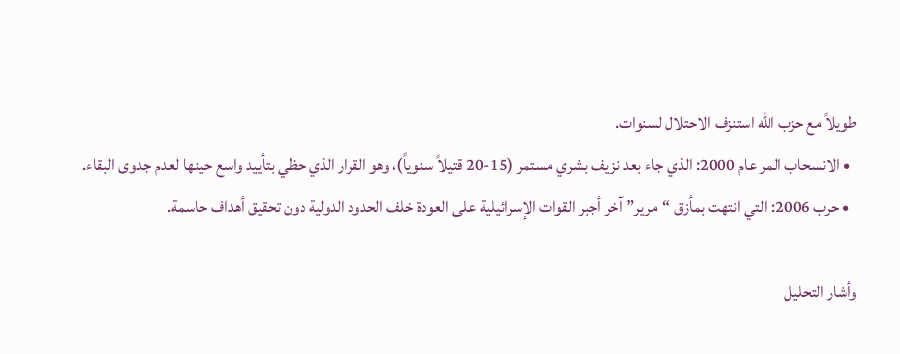طويلاً مع حزب الله استنزف الاحتلال لسنوات.
  • الانسحاب المر عام 2000: الذي جاء بعد نزيف بشري مستمر (15-20 قتيلاً سنوياً)، وهو القرار الذي حظي بتأييد واسع حينها لعدم جدوى البقاء.
  • حرب 2006: التي انتهت بمأزق “مرير” آخر أجبر القوات الإسرائيلية على العودة خلف الحدود الدولية دون تحقيق أهداف حاسمة.

وأشار التحليل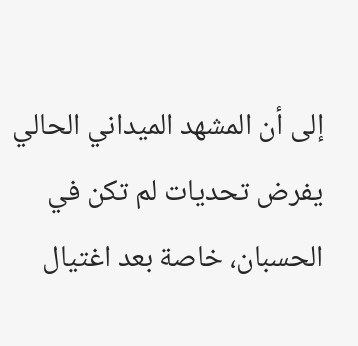إلى أن المشهد الميداني الحالي يفرض تحديات لم تكن في الحسبان، خاصة بعد اغتيال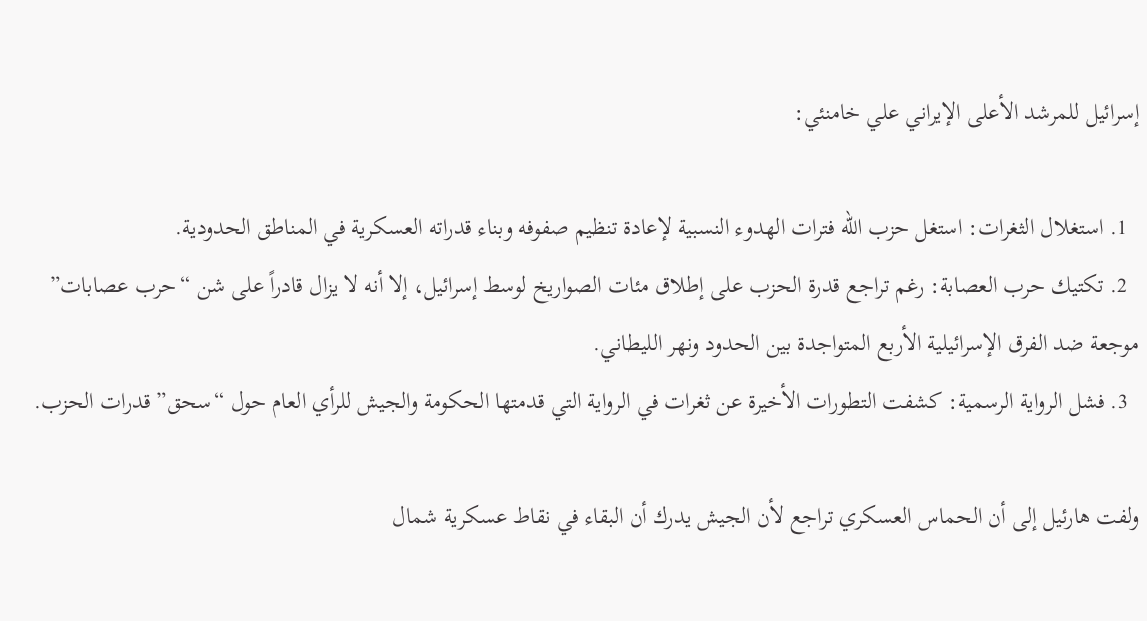إسرائيل للمرشد الأعلى الإيراني علي خامنئي:

  1. استغلال الثغرات: استغل حزب الله فترات الهدوء النسبية لإعادة تنظيم صفوفه وبناء قدراته العسكرية في المناطق الحدودية.
  2. تكتيك حرب العصابة: رغم تراجع قدرة الحزب على إطلاق مئات الصواريخ لوسط إسرائيل، إلا أنه لا يزال قادراً على شن “حرب عصابات” موجعة ضد الفرق الإسرائيلية الأربع المتواجدة بين الحدود ونهر الليطاني.
  3. فشل الرواية الرسمية: كشفت التطورات الأخيرة عن ثغرات في الرواية التي قدمتها الحكومة والجيش للرأي العام حول “سحق” قدرات الحزب.

ولفت هارئيل إلى أن الحماس العسكري تراجع لأن الجيش يدرك أن البقاء في نقاط عسكرية شمال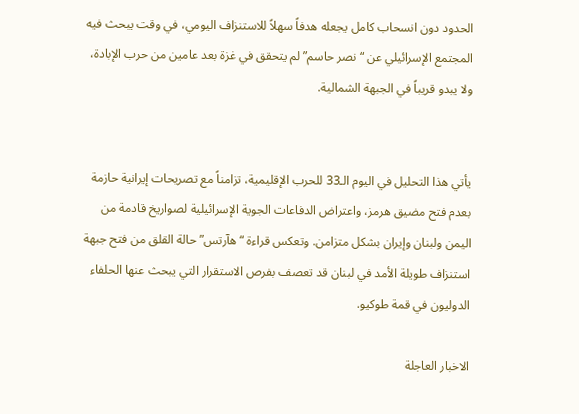الحدود دون انسحاب كامل يجعله هدفاً سهلاً للاستنزاف اليومي، في وقت يبحث فيه المجتمع الإسرائيلي عن “نصر حاسم” لم يتحقق في غزة بعد عامين من حرب الإبادة، ولا يبدو قريباً في الجبهة الشمالية.


يأتي هذا التحليل في اليوم الـ33 للحرب الإقليمية، تزامناً مع تصريحات إيرانية حازمة بعدم فتح مضيق هرمز، واعتراض الدفاعات الجوية الإسرائيلية لصواريخ قادمة من اليمن ولبنان وإيران بشكل متزامن. وتعكس قراءة “هآرتس” حالة القلق من فتح جبهة استنزاف طويلة الأمد في لبنان قد تعصف بفرص الاستقرار التي يبحث عنها الحلفاء الدوليون في قمة طوكيو.

الاخبار العاجلة